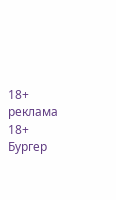18+
реклама
18+
Бургер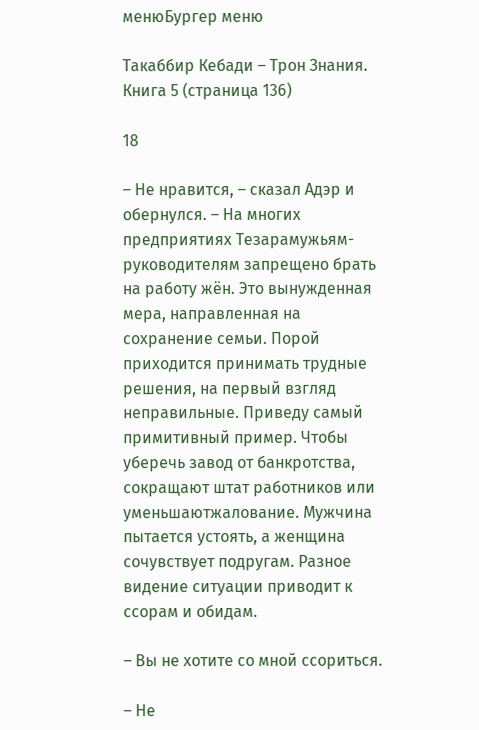менюБургер меню

Такаббир Кебади – Трон Знания. Книга 5 (страница 136)

18

– Не нравится, – сказал Адэр и обернулся. – На многих предприятиях Тезарамужьям-руководителям запрещено брать на работу жён. Это вынужденная мера, направленная на сохранение семьи. Порой приходится принимать трудные решения, на первый взгляд неправильные. Приведу самый примитивный пример. Чтобы уберечь завод от банкротства, сокращают штат работников или уменьшаютжалование. Мужчина пытается устоять, а женщина сочувствует подругам. Разное видение ситуации приводит к ссорам и обидам.

– Вы не хотите со мной ссориться.

– Не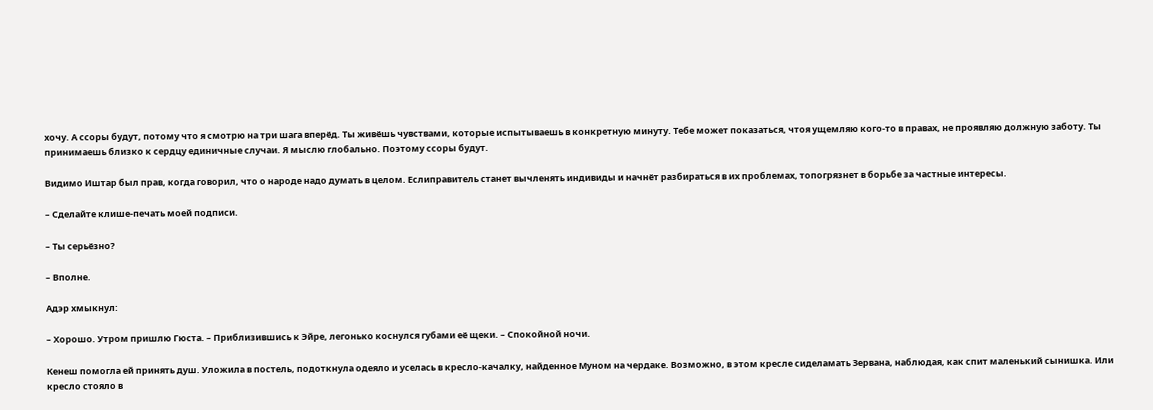хочу. А ссоры будут, потому что я смотрю на три шага вперёд. Ты живёшь чувствами, которые испытываешь в конкретную минуту. Тебе может показаться, чтоя ущемляю кого-то в правах, не проявляю должную заботу. Ты принимаешь близко к сердцу единичные случаи. Я мыслю глобально. Поэтому ссоры будут.

Видимо Иштар был прав, когда говорил, что о народе надо думать в целом. Еслиправитель станет вычленять индивиды и начнёт разбираться в их проблемах, топогрязнет в борьбе за частные интересы.

– Сделайте клише-печать моей подписи.

– Ты серьёзно?

– Вполне.

Адэр хмыкнул:

– Хорошо. Утром пришлю Гюста. – Приблизившись к Эйре, легонько коснулся губами её щеки. – Спокойной ночи.

Кенеш помогла ей принять душ. Уложила в постель, подоткнула одеяло и уселась в кресло-качалку, найденное Муном на чердаке. Возможно, в этом кресле сиделамать Зервана, наблюдая, как спит маленький сынишка. Или кресло стояло в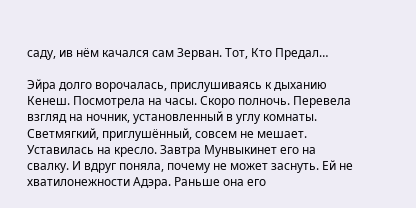саду, ив нём качался сам Зерван. Тот, Кто Предал…

Эйра долго ворочалась, прислушиваясь к дыханию Кенеш. Посмотрела на часы. Скоро полночь. Перевела взгляд на ночник, установленный в углу комнаты. Светмягкий, приглушённый, совсем не мешает. Уставилась на кресло. Завтра Мунвыкинет его на свалку. И вдруг поняла, почему не может заснуть. Ей не хватилонежности Адэра. Раньше она его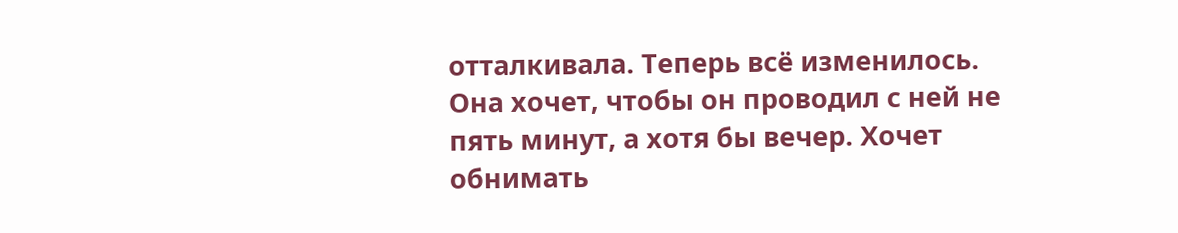отталкивала. Теперь всё изменилось. Она хочет, чтобы он проводил с ней не пять минут, а хотя бы вечер. Хочет обнимать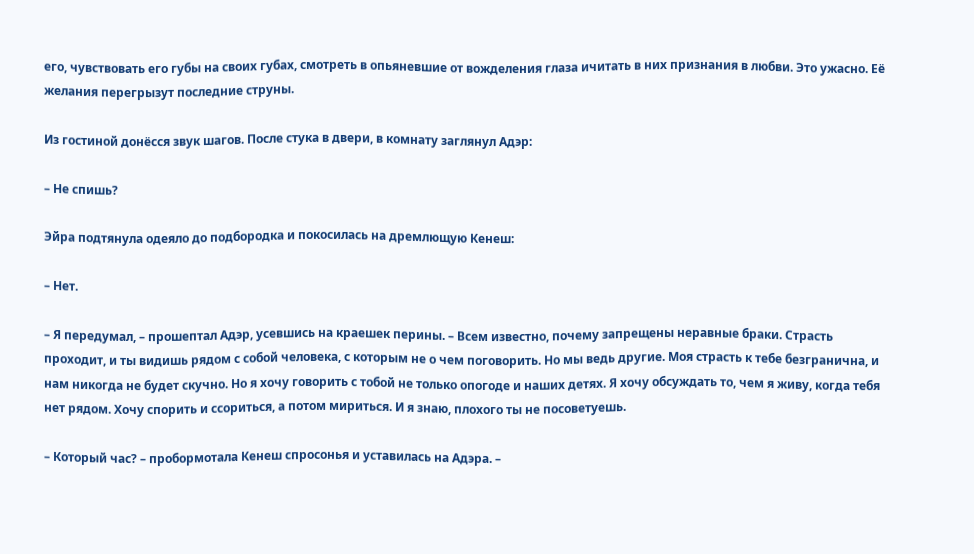его, чувствовать его губы на своих губах, смотреть в опьяневшие от вожделения глаза ичитать в них признания в любви. Это ужасно. Её желания перегрызут последние струны.

Из гостиной донёсся звук шагов. После стука в двери, в комнату заглянул Адэр:

– Не спишь?

Эйра подтянула одеяло до подбородка и покосилась на дремлющую Кенеш:

– Нет.

– Я передумал, – прошептал Адэр, усевшись на краешек перины. – Всем известно, почему запрещены неравные браки. Страсть проходит, и ты видишь рядом с собой человека, с которым не о чем поговорить. Но мы ведь другие. Моя страсть к тебе безгранична, и нам никогда не будет скучно. Но я хочу говорить с тобой не только опогоде и наших детях. Я хочу обсуждать то, чем я живу, когда тебя нет рядом. Хочу спорить и ссориться, а потом мириться. И я знаю, плохого ты не посоветуешь.

– Который час? – пробормотала Кенеш спросонья и уставилась на Адэра. –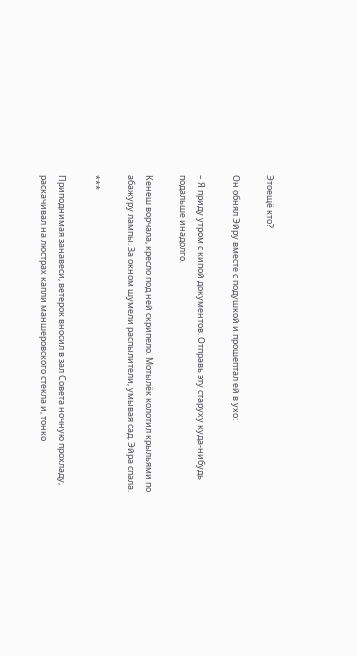Этоещё кто?

Он обнял Эйру вместе с подушкой и прошептал ей в ухо:

– Я приду утром с кипой документов. Отправь эту старуху куда-нибудь подальше инадолго.

Кенеш ворчала, кресло под ней скрипело. Мотылёк колотил крыльями по абажуру лампы. За окном шумели распылители, умывая сад. Эйра спала.

***

Приподнимая занавеси, ветерок вносил в зал Совета ночную прохладу, раскачивал на люстрах капли маншеровского стекла и, тонко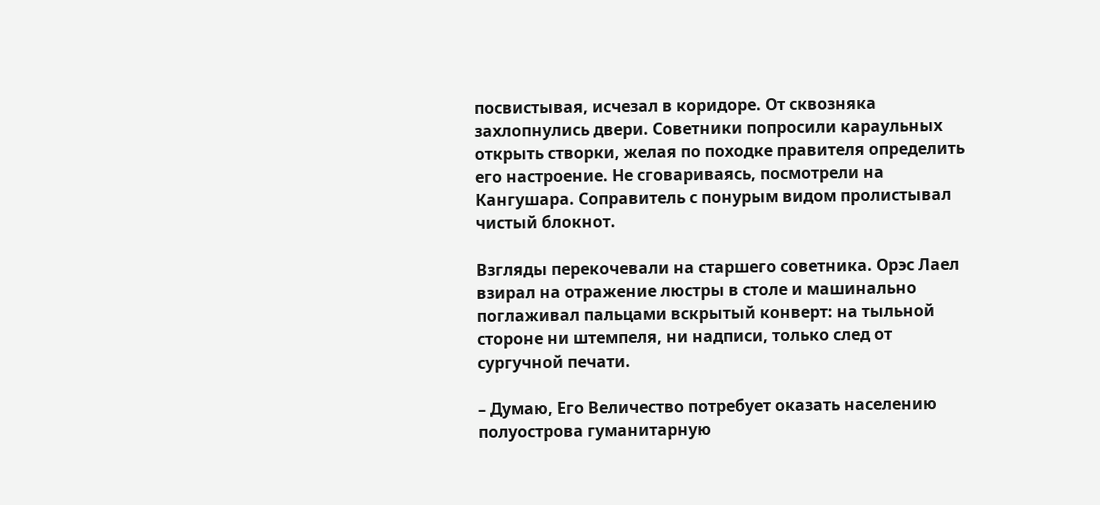посвистывая, исчезал в коридоре. От сквозняка захлопнулись двери. Советники попросили караульных открыть створки, желая по походке правителя определить его настроение. Не сговариваясь, посмотрели на Кангушара. Соправитель с понурым видом пролистывал чистый блокнот.

Взгляды перекочевали на старшего советника. Орэс Лаел взирал на отражение люстры в столе и машинально поглаживал пальцами вскрытый конверт: на тыльной стороне ни штемпеля, ни надписи, только след от сургучной печати.

– Думаю, Его Величество потребует оказать населению полуострова гуманитарную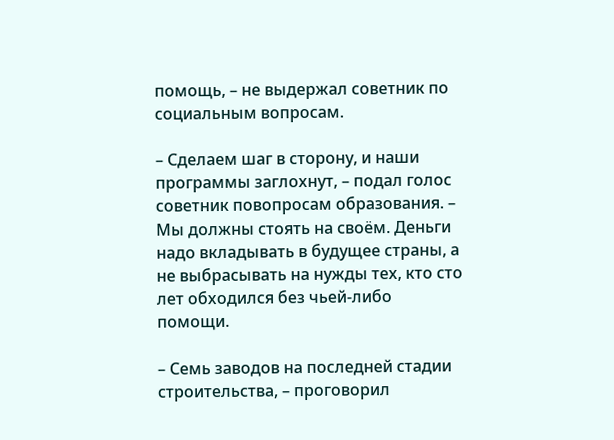помощь, – не выдержал советник по социальным вопросам.

– Сделаем шаг в сторону, и наши программы заглохнут, – подал голос советник повопросам образования. – Мы должны стоять на своём. Деньги надо вкладывать в будущее страны, а не выбрасывать на нужды тех, кто сто лет обходился без чьей-либо помощи.

– Семь заводов на последней стадии строительства, – проговорил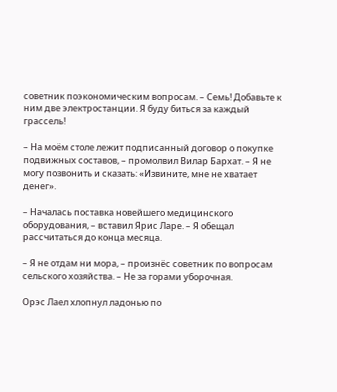советник поэкономическим вопросам. – Семь! Добавьте к ним две электростанции. Я буду биться за каждый грассель!

– На моём столе лежит подписанный договор о покупке подвижных составов, – промолвил Вилар Бархат. – Я не могу позвонить и сказать: «Извините, мне не хватает денег».

– Началась поставка новейшего медицинского оборудования, – вставил Ярис Ларе. – Я обещал рассчитаться до конца месяца.

– Я не отдам ни мора, – произнёс советник по вопросам сельского хозяйства. – Не за горами уборочная.

Орэс Лаел хлопнул ладонью по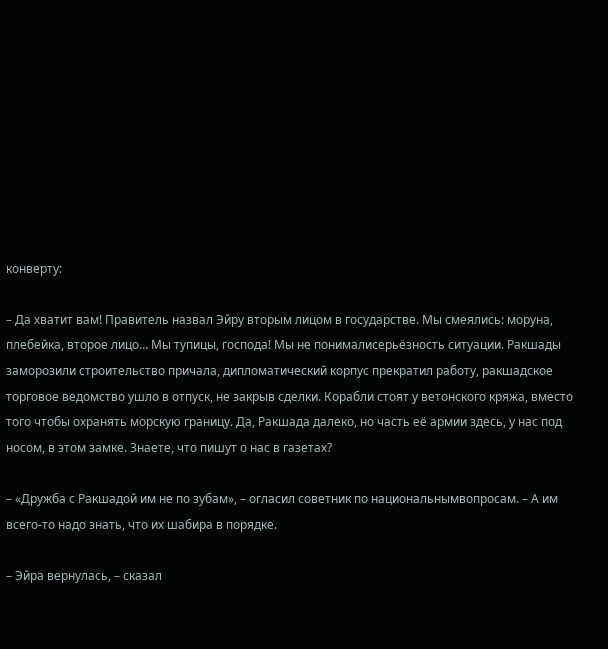конверту:

– Да хватит вам! Правитель назвал Эйру вторым лицом в государстве. Мы смеялись: моруна, плебейка, второе лицо… Мы тупицы, господа! Мы не понималисерьёзность ситуации. Ракшады заморозили строительство причала, дипломатический корпус прекратил работу, ракшадское торговое ведомство ушло в отпуск, не закрыв сделки. Корабли стоят у ветонского кряжа, вместо того чтобы охранять морскую границу. Да, Ракшада далеко, но часть её армии здесь, у нас под носом, в этом замке. Знаете, что пишут о нас в газетах?

– «Дружба с Ракшадой им не по зубам», – огласил советник по национальнымвопросам. – А им всего-то надо знать, что их шабира в порядке.

– Эйра вернулась, – сказал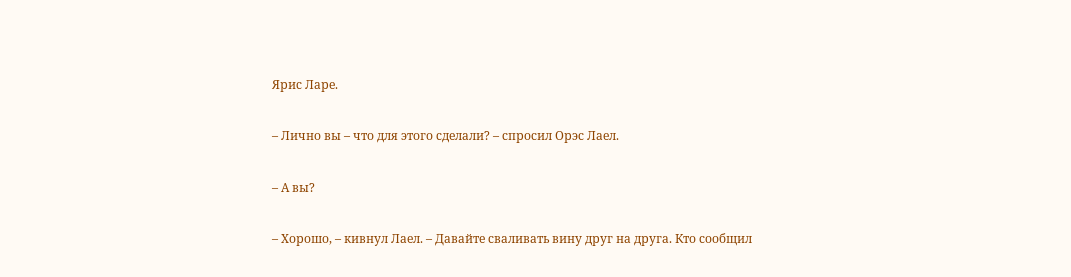Ярис Ларе.

– Лично вы – что для этого сделали? – спросил Орэс Лаел.

– А вы?

– Хорошо, – кивнул Лаел. – Давайте сваливать вину друг на друга. Кто сообщил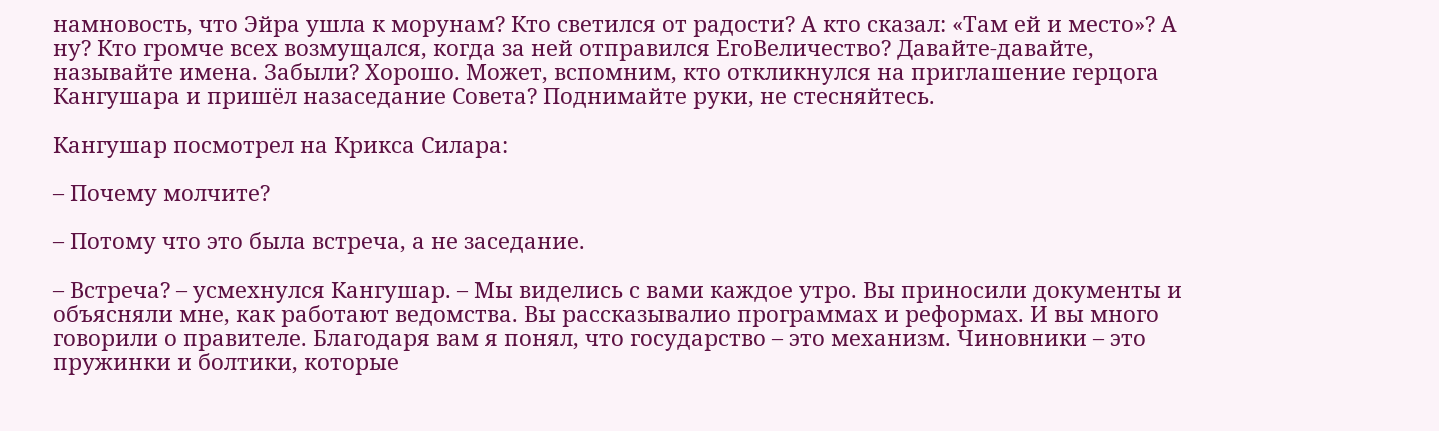намновость, что Эйра ушла к морунам? Кто светился от радости? А кто сказал: «Там ей и место»? А ну? Кто громче всех возмущался, когда за ней отправился ЕгоВеличество? Давайте-давайте, называйте имена. Забыли? Хорошо. Может, вспомним, кто откликнулся на приглашение герцога Кангушара и пришёл назаседание Совета? Поднимайте руки, не стесняйтесь.

Кангушар посмотрел на Крикса Силара:

– Почему молчите?

– Потому что это была встреча, а не заседание.

– Встреча? – усмехнулся Кангушар. – Мы виделись с вами каждое утро. Вы приносили документы и объясняли мне, как работают ведомства. Вы рассказывалио программах и реформах. И вы много говорили о правителе. Благодаря вам я понял, что государство – это механизм. Чиновники – это пружинки и болтики, которые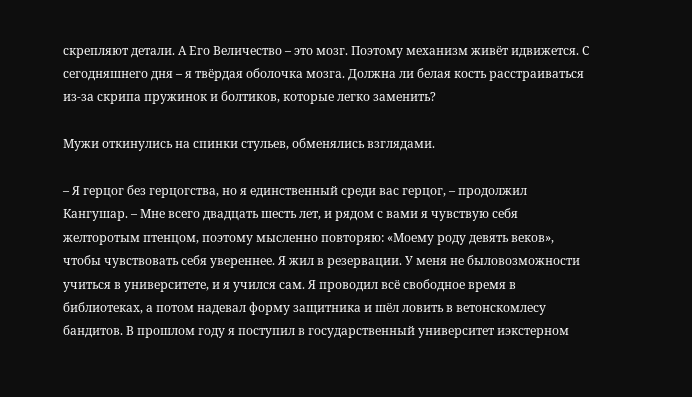скрепляют детали. А Его Величество – это мозг. Поэтому механизм живёт идвижется. С сегодняшнего дня – я твёрдая оболочка мозга. Должна ли белая кость расстраиваться из-за скрипа пружинок и болтиков, которые легко заменить?

Мужи откинулись на спинки стульев, обменялись взглядами.

– Я герцог без герцогства, но я единственный среди вас герцог, – продолжил Кангушар. – Мне всего двадцать шесть лет, и рядом с вами я чувствую себя желторотым птенцом, поэтому мысленно повторяю: «Моему роду девять веков», чтобы чувствовать себя увереннее. Я жил в резервации. У меня не быловозможности учиться в университете, и я учился сам. Я проводил всё свободное время в библиотеках, а потом надевал форму защитника и шёл ловить в ветонскомлесу бандитов. В прошлом году я поступил в государственный университет иэкстерном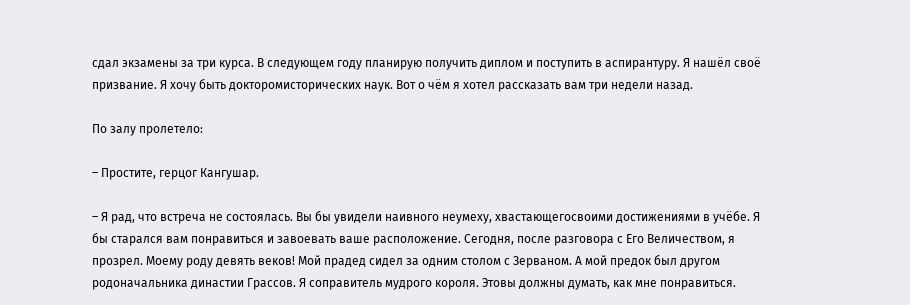сдал экзамены за три курса. В следующем году планирую получить диплом и поступить в аспирантуру. Я нашёл своё призвание. Я хочу быть докторомисторических наук. Вот о чём я хотел рассказать вам три недели назад.

По залу пролетело:

– Простите, герцог Кангушар.

– Я рад, что встреча не состоялась. Вы бы увидели наивного неумеху, хвастающегосвоими достижениями в учёбе. Я бы старался вам понравиться и завоевать ваше расположение. Сегодня, после разговора с Его Величеством, я прозрел. Моему роду девять веков! Мой прадед сидел за одним столом с Зерваном. А мой предок был другом родоначальника династии Грассов. Я соправитель мудрого короля. Этовы должны думать, как мне понравиться.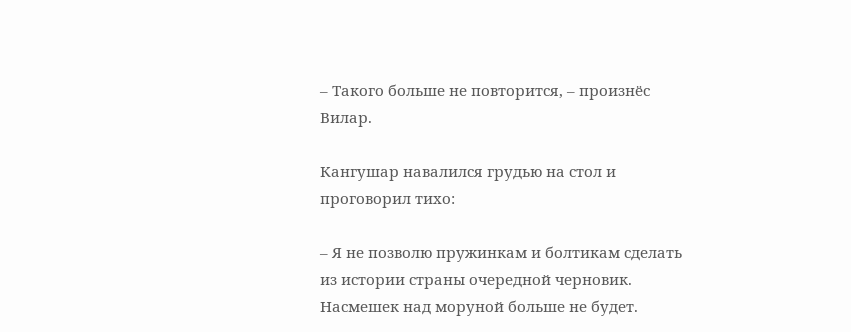– Такого больше не повторится, – произнёс Вилар.

Кангушар навалился грудью на стол и проговорил тихо:

– Я не позволю пружинкам и болтикам сделать из истории страны очередной черновик. Насмешек над моруной больше не будет.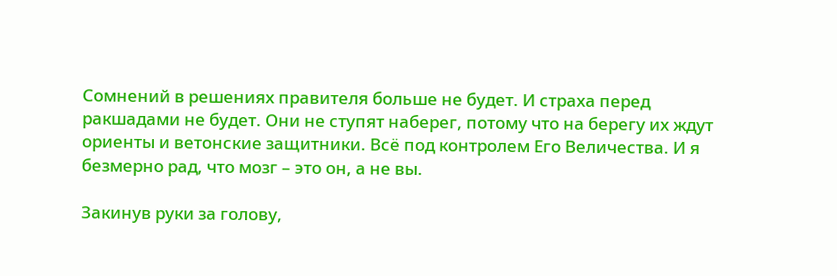Сомнений в решениях правителя больше не будет. И страха перед ракшадами не будет. Они не ступят наберег, потому что на берегу их ждут ориенты и ветонские защитники. Всё под контролем Его Величества. И я безмерно рад, что мозг – это он, а не вы.

Закинув руки за голову,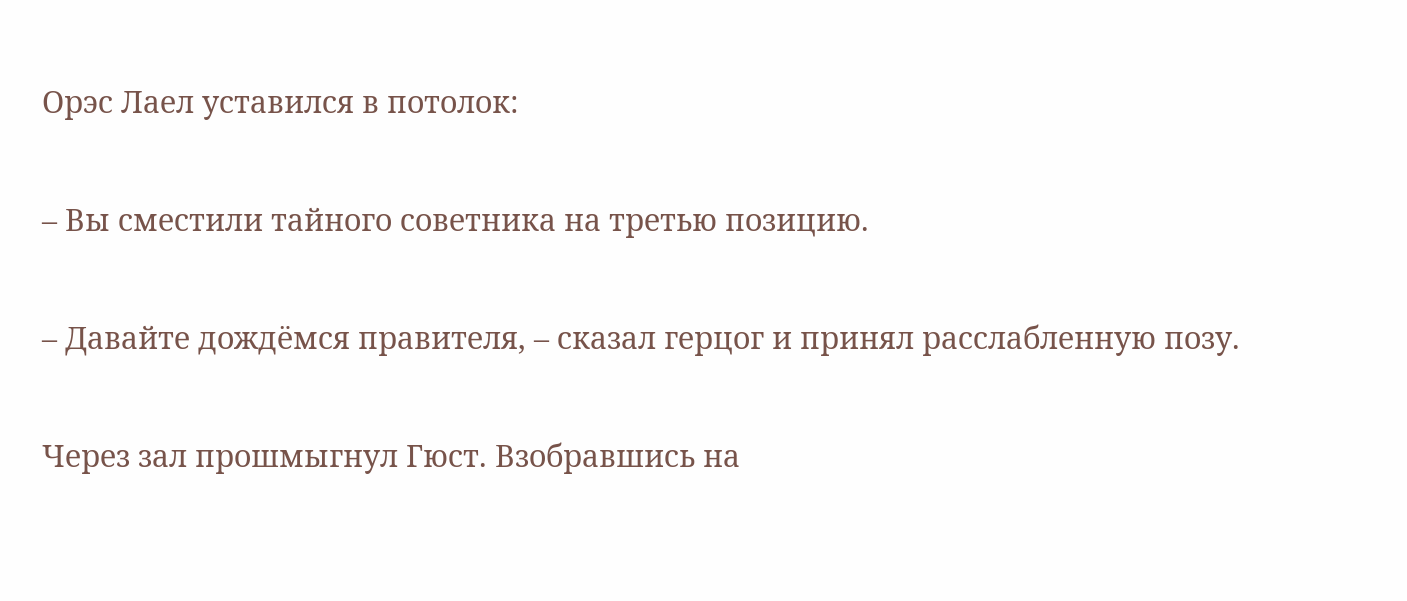Орэс Лаел уставился в потолок:

– Вы сместили тайного советника на третью позицию.

– Давайте дождёмся правителя, – сказал герцог и принял расслабленную позу.

Через зал прошмыгнул Гюст. Взобравшись на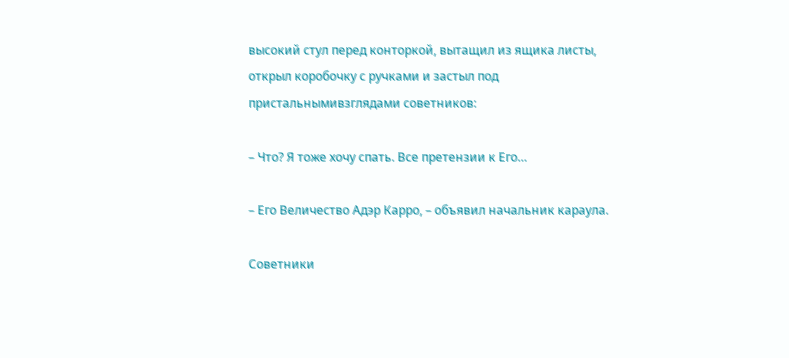высокий стул перед конторкой, вытащил из ящика листы, открыл коробочку с ручками и застыл под пристальнымивзглядами советников:

– Что? Я тоже хочу спать. Все претензии к Его…

– Его Величество Адэр Карро, – объявил начальник караула.

Советники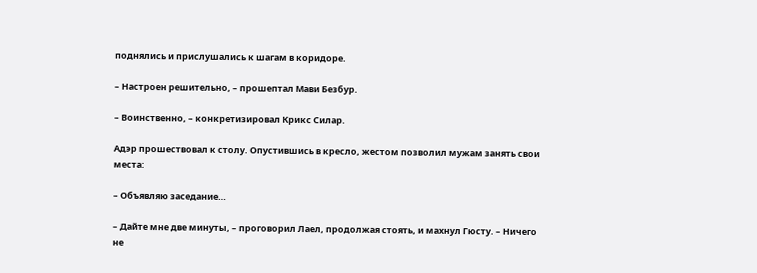поднялись и прислушались к шагам в коридоре.

– Настроен решительно, – прошептал Мави Безбур.

– Воинственно, – конкретизировал Крикс Силар.

Адэр прошествовал к столу. Опустившись в кресло, жестом позволил мужам занять свои места:

– Объявляю заседание…

– Дайте мне две минуты, – проговорил Лаел, продолжая стоять, и махнул Гюсту. – Ничего не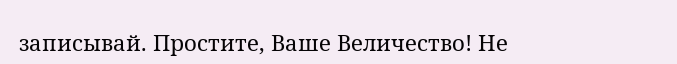записывай. Простите, Ваше Величество! Не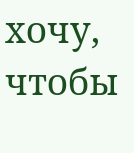хочу, чтобы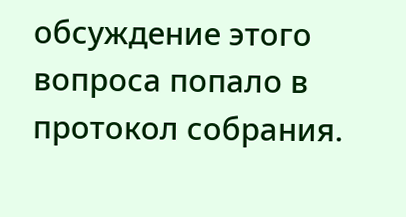обсуждение этого вопроса попало в протокол собрания.